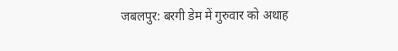जबलपुर: बरगी डेम में गुरुवार को अथाह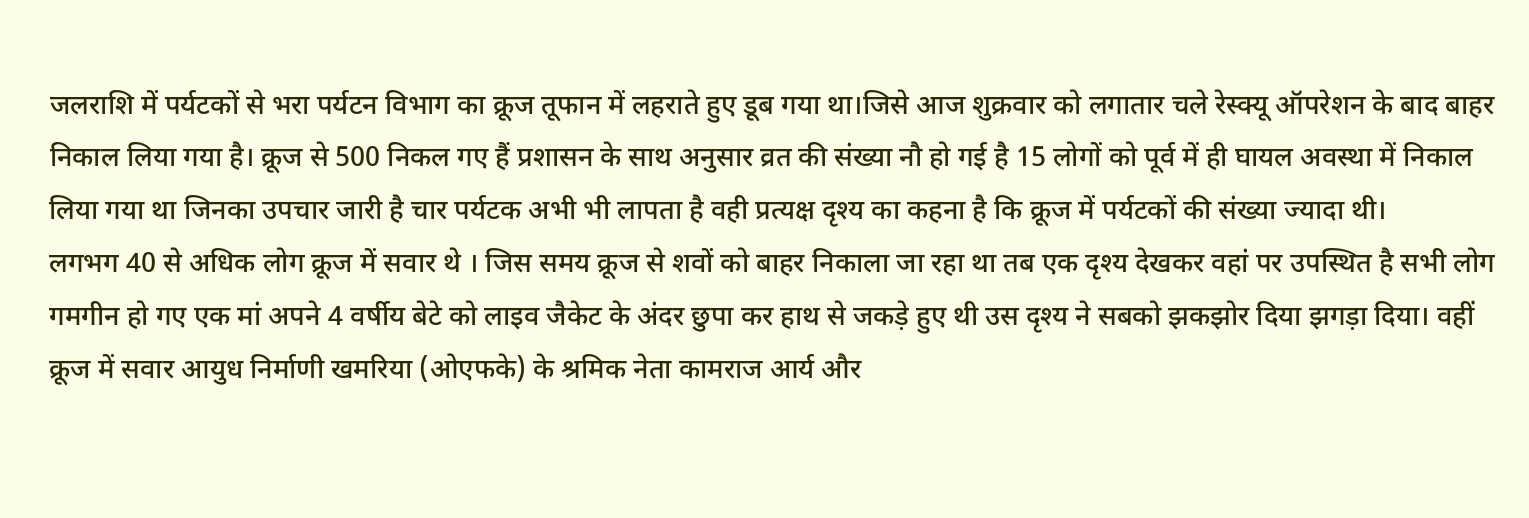जलराशि में पर्यटकों से भरा पर्यटन विभाग का क्रूज तूफान में लहराते हुए डूब गया था।जिसे आज शुक्रवार को लगातार चले रेस्क्यू ऑपरेशन के बाद बाहर निकाल लिया गया है। क्रूज से 500 निकल गए हैं प्रशासन के साथ अनुसार व्रत की संख्या नौ हो गई है 15 लोगों को पूर्व में ही घायल अवस्था में निकाल लिया गया था जिनका उपचार जारी है चार पर्यटक अभी भी लापता है वही प्रत्यक्ष दृश्य का कहना है कि क्रूज में पर्यटकों की संख्या ज्यादा थी।
लगभग 40 से अधिक लोग क्रूज में सवार थे । जिस समय क्रूज से शवों को बाहर निकाला जा रहा था तब एक दृश्य देखकर वहां पर उपस्थित है सभी लोग गमगीन हो गए एक मां अपने 4 वर्षीय बेटे को लाइव जैकेट के अंदर छुपा कर हाथ से जकड़े हुए थी उस दृश्य ने सबको झकझोर दिया झगड़ा दिया। वहीं क्रूज में सवार आयुध निर्माणी खमरिया (ओएफके) के श्रमिक नेता कामराज आर्य और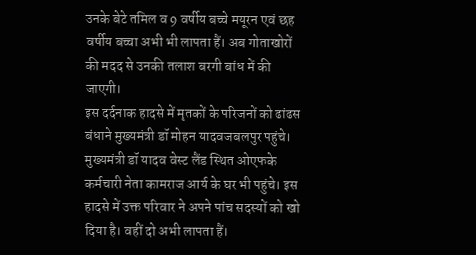उनके बेटे तमिल व 9 वर्षीय बच्चे मयूरन एवं छह वर्षीय बच्चा अभी भी लापता हैं। अब गोताखोरों की मदद से उनकी तलाश बरगी बांध में की जाएगी।
इस दर्दनाक हादसे में मृतकों के परिजनों को ढांढस बंधाने मुख्यमंत्री डॉ मोहन यादवजबलपुर पहुंचे। मुख्यमंत्री डॉ यादव वेस्ट लैंड स्थित ओएफके कर्मचारी नेता कामराज आर्य के घर भी पहुंचे। इस हादसे में उक्त परिवार ने अपने पांच सदस्यों को खो दिया है। वहीं दो अभी लापता हैं।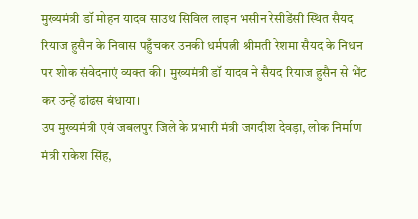मुख्यमंत्री डॉ मोहन यादव साउथ सिविल लाइन भसीन रेसीडेंसी स्थित सैयद रियाज हुसैन के निवास पहुँचकर उनकी धर्मपत्नी श्रीमती रेशमा सैयद के निधन पर शोक संवेदनाएं व्यक्त की। मुख्यमंत्री डॉ यादव ने सैयद रियाज हुसैन से भेंट कर उन्हें ढांढस बंधाया।
उप मुख्यमंत्री एवं जबलपुर जिले के प्रभारी मंत्री जगदीश देवड़ा, लोक निर्माण मंत्री राकेश सिंह,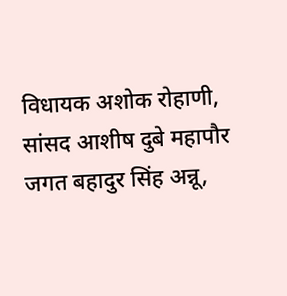विधायक अशोक रोहाणी, सांसद आशीष दुबे महापौर जगत बहादुर सिंह अन्नू,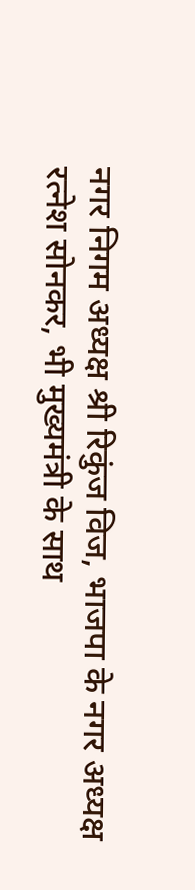नगर निगम अध्यक्ष श्री रिकुंज विज, भाजपा के नगर अध्यक्ष रत्नेश सोनकर, भी मुख्यमंत्री के साथ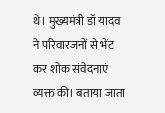थे। मुख्यमंत्री डॉ यादव ने परिवारजनों से भेंट कर शोक संवेदनाएं व्यक्त की। बताया जाता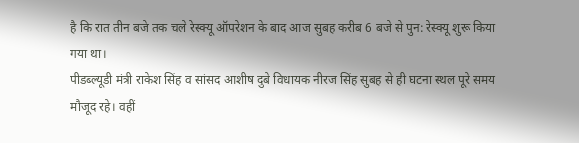है कि रात तीन बजे तक चले रेस्क्यू ऑपरेशन के बाद आज सुबह करीब 6 बजे से पुन: रेस्क्यू शुरू किया गया था।
पीडब्ल्यूडी मंत्री राकेश सिंह व सांसद आशीष दुबे विधायक नीरज सिंह सुबह से ही घटना स्थल पूरे समय मौजूद रहे। वहीं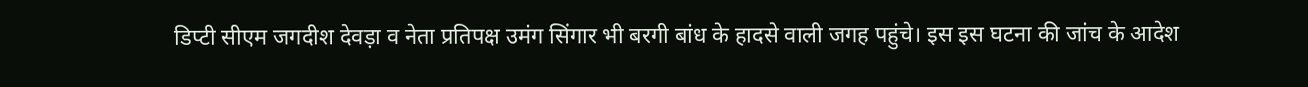डिप्टी सीएम जगदीश देवड़ा व नेता प्रतिपक्ष उमंग सिंगार भी बरगी बांध के हादसे वाली जगह पहुंचे। इस इस घटना की जांच के आदेश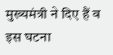मुख्यमंत्री ने दिए हैं व इस घटना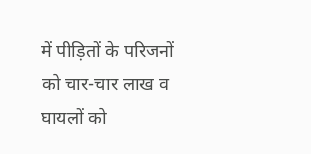में पीड़ितों के परिजनों को चार-चार लाख व घायलों को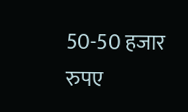50-50 हजार रुपए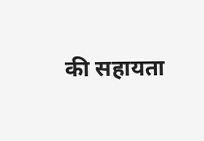की सहायता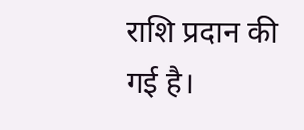राशि प्रदान की गई है।